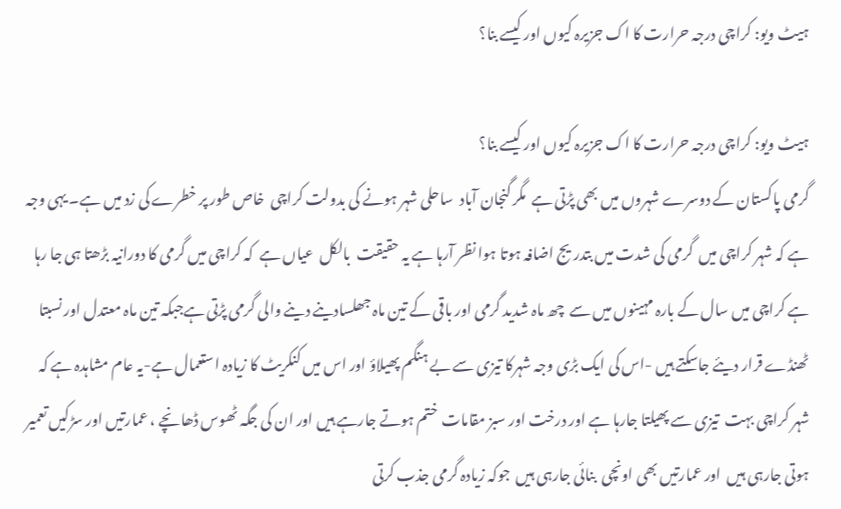ہیٹ ویو: کراچی درجہ حرارت کا اک جزیرہ کیوں اور کیسے بنا؟

ہیٹ ویو: کراچی درجہ حرارت کا اک جزیرہ کیوں اور کیسے بنا؟
گرمی پاکستان کے دوسرے شہروں میں بھی پڑتی ہے  مگر گنجان آباد  ساحلی شہر ہونے کی بدولت کراچی  خاص طور پر خطرے کی زد میں ہے۔ یہی وجہ ہے کہ شہر کراچی میں  گرمی کی شدت میں بتدریج اضافہ ہوتا ہوا نظر آرہا ہے یہ حقیقت  بالکل  عیاں ہے  کہ کراچی میں گرمی کا دورانیہ بڑھتا ہی جا رہا ہے کراچی میں سال کے بارہ مہینوں میں سے  چھ ماہ شدید گرمی اور باقی کے تین ماہ جھلسادینے دینے والی گرمی پڑتی ہےجبکہ تین ماہ معتدل اور نسبتا ٹھنڈے قرار دیئے جاسکتے ہیں -اس کی ایک بڑی وجہ شہرکا تیزی سے بے ہنگم پھیلاؤ اور اس میں کنکریٹ کا زیادہ استعمال ہے-یہ عام مشاہدہ ہے کہ   شہر کراچی بہت  تیزی سے پھیلتا جارہا ہے اور درخت اور سبز مقامات  ختم ہوتے جارہے ہیں اور ان کی جگہ ٹھوس ڈھانچے ، عمارتیں اور سڑکیں تعمیر ہوتی جارہی ہیں  اور عمارتیں بھی اونچی  بنائی جارہی ہیں  جوکہ زیادہ گرمی جذب کرتی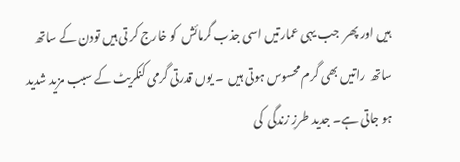ہیں اور پھر  جب یہی عمارتیں اسی جذب گرمائش  کو خارج کر تی ہیں تودن کے ساتھ ساتھ  راتیں بھی گرم محسوس ہوتی ہیں  ۔ یوں قدرتی گرمی کنکریٹ کے سبب مزید شدید ہو جاتی ہے۔ جدید طرزِ زندگی  کی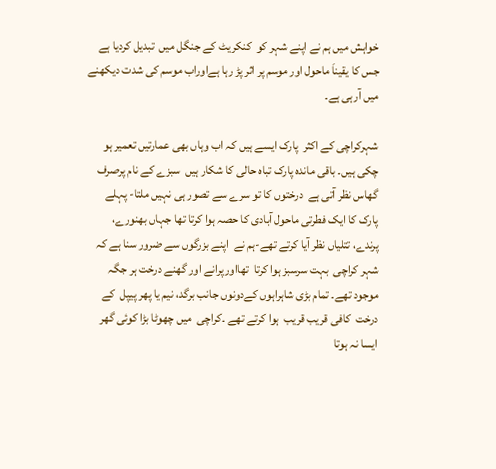خواہش میں ہم نے اپنے شہر کو  کنکریٹ کے جنگل میں  تبدیل کردیا ہے جس کا یقیناَ ماحول اور موسم پر اثر پڑ رہا ہےاوراب موسم کی شدت دیکھنے میں آرہی ہے۔

شہرکراچی کے اکثر  پارک ایسے ہیں کہ اب وہاں بھی عمارتیں تعمیر ہو چکی ہیں۔ باقی ماندہ پارک تباہ حالی کا شکار ہیں  سبزے کے نام پرصرف گھاس نظر آتی ہے  درختوں کا تو سرے سے تصور ہی نہیں ملتا- پہلے پارک کا ایک فطرتی ماحول آبادی کا حصہ ہوا کرتا تھا جہاں بھنورے، پرندے، تتلیاں نظر آیا کرتے تھے-ہم نے  اپنے بزرگوں سے ضرور سنا ہے کہ شہر کراچی  بہت سرسبز ہوا کرتا  تھااورپرانے اور گھنے درخت ہر جگہ موجود تھے۔ تمام بڑی شاہراہوں کےدونوں جانب برگد، نیم یا پھر پیپل  کے درخت  کافی قریب قریب  ہوا کرتے تھے ۔کراچی  میں چھوٹا بڑا کوئی گھر ایسا نہ ہوتا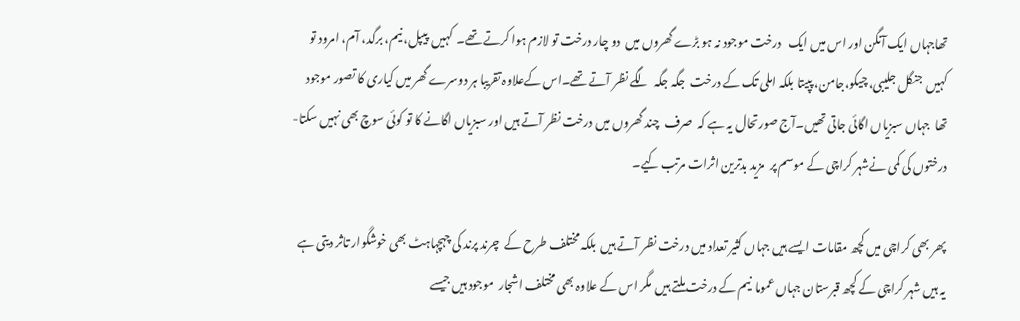تھاجہاں ایک آنگن اور اس میں ایک   درخت موجود نہ ہو بڑے گھروں میں  دو چار درخت تو لازم ہوا کرتے تھے۔  کہیں  پیپل، نیم، برگد، آم، امرود تو کہیں  جنگل جلیبی، چیکو،جامن، پپیتا بلکہ املی تک کے درخت  جگہ جگہ  لگے نظر آتے تھے۔اس کےعلاوہ تقریبا ہر دوسرے گھر میں کیاری کا تصور موجود تھا  جہاں سبزیاں اگائی جاتی تھیں۔آج صورتحال یہ ہے کہ  صرف  چند گھروں میں درخت نظر آتے ہیں اور سبزیاں اگانے کا تو کوئی سوچ بھی نہیں سکتا- درختوں کی کمی نےشہر کراچی کے موسم پر  مزید بدترین اثرات مرتب کیے۔

پھر بھی کراچی میں کچھ مقامات ایسے ہیں جہاں کثیر تعداد میں درخت نظر آتے ہیں  بلکہ مختلف طرح کے  چرند پرند کی چہچہاہٹ بھی خوشگوار تاثر دیتی ہے یہ ہیں شہر کراچی کے کچھ قبرستان جہاں عموما  نیم کے درخت ملتے ہیں  مگر اس کے علاوہ بھی مختلف اشجار  موجود ہیں جیسے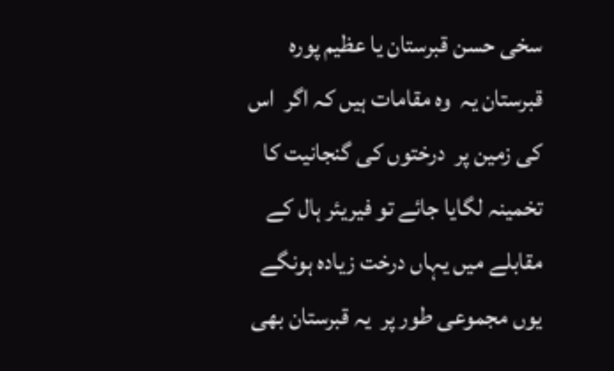سخی حسن قبرستان یا عظیم پورہ قبرستان یہ  وہ مقامات ہیں کہ اگر  اس کی زمین پر  درختوں کی گنجانیت کا تخمینہ لگایا جائے تو فیریئر ہال کے مقابلے میں یہاں درخت زیادہ ہونگے یوں مجموعی طور پر  یہ قبرستان بھی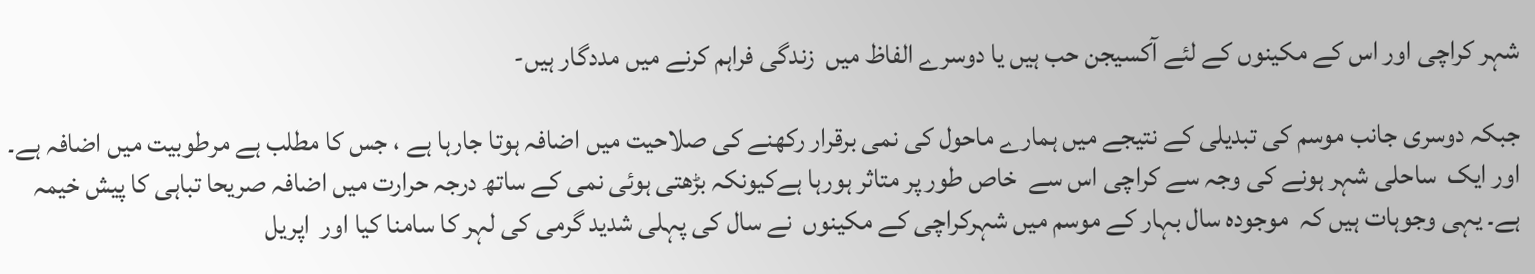شہر کراچی اور اس کے مکینوں کے لئے آکسیجن حب ہیں یا دوسرے الفاظ میں  زندگی فراہم کرنے میں مددگار ہیں-

جبکہ دوسری جانب موسم کی تبدیلی کے نتیجے میں ہمارے ماحول کی نمی برقرار رکھنے کی صلاحیت میں اضافہ ہوتا جارہا ہے ، جس کا مطلب ہے مرطوبیت میں اضافہ ہے۔ اور ایک  ساحلی شہر ہونے کی وجہ سے کراچی اس سے  خاص طور پر متاثر ہورہا ہےکیونکہ بڑھتی ہوئی نمی کے ساتھ درجہ حرارت میں اضافہ صریحا تباہی کا پیش خیمہ ہے۔ یہی وجوہات ہیں کہ  موجودہ سال بہار کے موسم میں شہرکراچی کے مکینوں  نے سال کی پہلی شدید گرمی کی لہر کا سامنا کیا اور  اپریل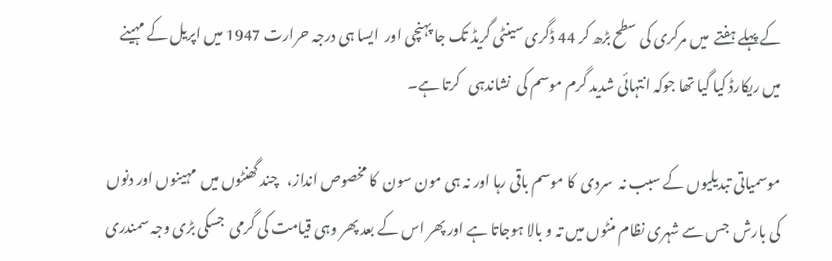کے پہلے ہفتے  میں مرکری کی سطح بڑھ کر 44 ڈگری سینٹی گریڈ تک جا پہنچی اور  ایسا ہی درجہ حرارت 1947 میں اپریل کے مہینے میں ریکارڈ کیا گیا تھا جوکہ انتہائی شدید گرم موسم کی  نشاندہی   کرتا ہے۔

موسمیاتی تبدیلیوں کے سبب نہ  سردی  کا موسم باقی رہا اور نہ ہی مون سون  کا مخصوص انداز،   چند گھنٹوں میں  مہینوں اور دنوں کی بارش  جس سے شہری نظام منٹوں میں تہ و بالا ہوجاتا ہے اور پھر اس کے بعد پھر وہی قیامت کی گرمی  جسکی بڑی وجہ سمندری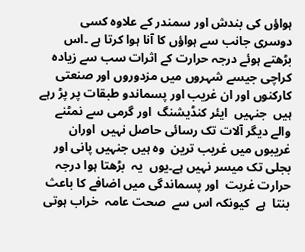ہواؤں کی بندش اور سمندر کے علاوہ کسی دوسری جانب سے ہواؤں کا آنا ہوا کرتا ہے ۔اس بڑھتے ہوئے درجہ حرارت کے اثرات سب سے زیادہ کراچی جیسے شہروں میں مزدوروں اور صنعتی کارکنوں اور ان غریب اور پسماندو طبقات پر پڑ رہے ہیں  جنہیں  ایئر کنڈیشنگ  اور گرمی سے نمٹنے والے دیگر آلات تک رسائی حاصل نہیں  اوران  غریبوں میں غریب ترین  وہ ہیں جنہیں پانی اور بجلی تک میسر نہیں ہے۔یوں  یہ  بڑھتا ہوا درجہ حرارت غربت  اور پسماندگی میں اضافے کا باعث بنتا  ہے  کیونکہ اس سے  صحت عامہ  خراب ہوتی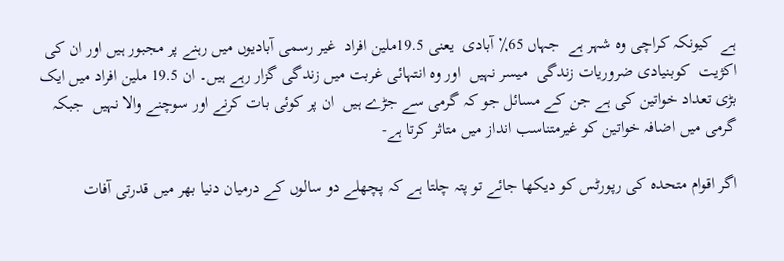ہے  کیونکہ کراچی وہ شہر ہے  جہاں 65٪ آبادی  یعنی 19.5ملین افراد  غیر رسمی آبادیوں میں رہنے پر مجبور ہیں اور ان کی اکژیت  کوبنیادی ضروریات زندگی  میسر نہیں  اور وہ انتہائی غربت میں زندگی گزار رہے ہیں۔ ان 19.5 ملین افراد میں ایک بڑی تعداد خواتین کی ہے جن کے مسائل جو کہ گرمی سے جڑے ہیں  ان پر کوئی بات کرنے اور سوچنے والا نہیں  جبکہ گرمی میں اضافہ خواتین کو غیرمتناسب انداز میں متاثر کرتا ہے-

اگر اقوام متحدہ کی رپورٹس کو دیکھا جائے تو پتہ چلتا ہے کہ پچھلے دو سالوں کے درمیان دنیا بھر میں قدرتی آفات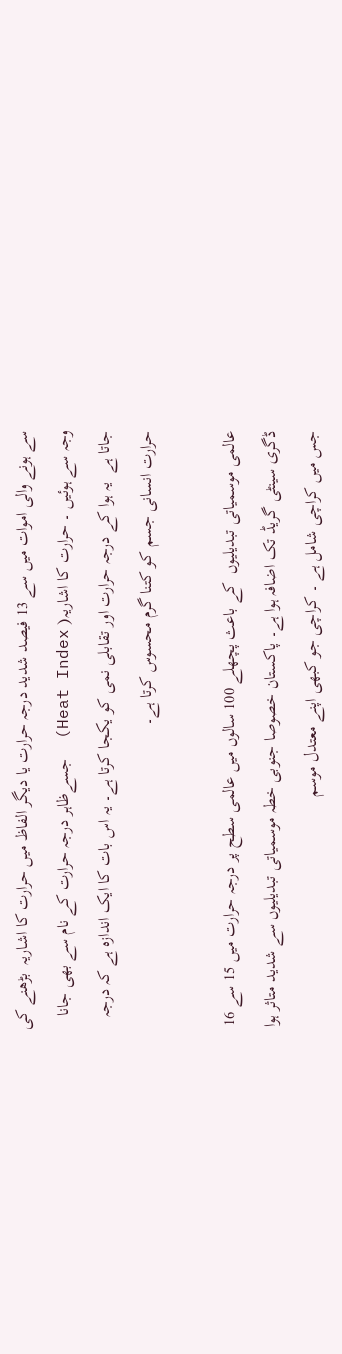سے ہونے والی اموات میں سے 13 فیصد شدید درجہ حرارت یا دیگر الفاظ میں حرارت کا اشاریہ  بڑھنے کی وجہ سے ہوئیں ۔ حرارت کا اشاریہ( Heat Index)  جسےظاہر درجہ حرارت کے نام سے بھی جانا جاتا ہے  یہ ہوا کے درجہ حرارت اور تقابلی نمی کو یکجا کرتا ہے۔ یہ اس بات کا ایک اندازہ ہے کہ درجہ حرارت انسانی جسم کو کتنا گرم محسوس کرتا ہے۔

عالمی موسمیاتی تبدیلیوں  کے باعث پچھلے 100 سالوں میں عالمی سطح پر درجہ حرارت میں 15 سے 16 ڈگری سینٹی گریڈ تک اضافہ ہوا ہے۔ پاکستان خصوصا جنوبی خطہ موسمیاتی تبدیلیوں سے شدید متاثر ہوا جس میں کراچی شامل ہے ۔ کراچی جو کبھی اپنے معتدل موسم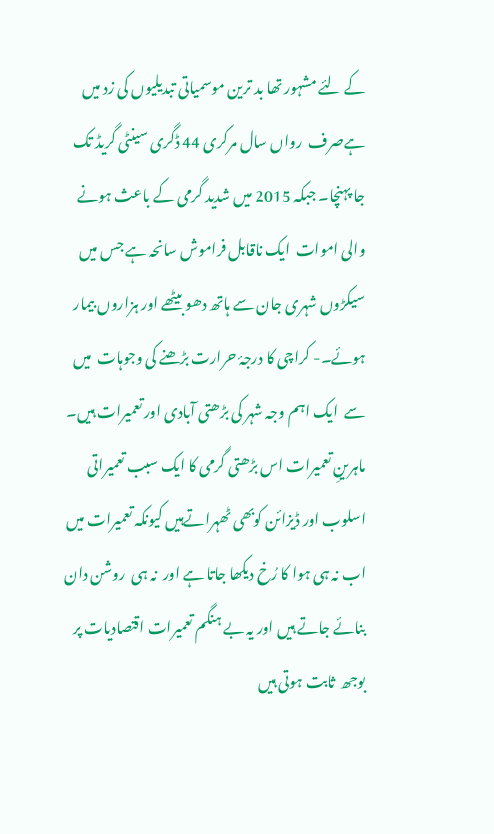کے لئے مشہور تھا بد ترین موسمیاتی تبدیلیوں کی زد میں ہےصرف  رواں سال مرکری 44 ڈگری سینٹی گریڈ تک جا پہنچا۔ جبکہ 2015 میں شدید گرمی کے باعث ہونے والی اموات  ایک ناقابل فراموش سانحہ ہے جس میں سیکڑوں شہری جان سے ہاتھ دھو بیٹھے اور ہزاروں بیمار ہوئے۔- کراچی کا درجۂ حرارت بڑھنے کی وجوہات  میں سے  ایک اہم وجہ شہر کی بڑھتی آبادی اور تعمیرات ہیں۔ ماہرینِ تعمیرات اس بڑھتی گرمی کا ایک سبب تعمیراتی اسلوب اور ڈیزائن کوبھی ٹھہراتےہیں کیونکہ تعمیرات میں اب نہ ہی ہوا کا رُخ دیکھا جاتا ہے اور  نہ ہی  روشن دان  بنائے جاتے ہیں اور یہ بے ہنگم تعمیرات اقتصادیات پر بوجھ  ثابت ہوتی ہیں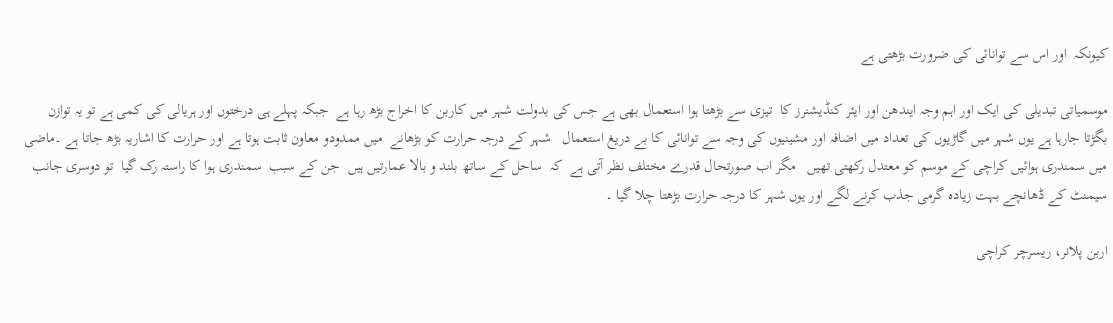کیونکہ  اور اس سے توانائی کی ضرورت بڑھتی ہے

موسمیاتی تبدیلی کی ایک اور اہم وجہ ایندھن اور ایئر کنڈیشنرز کا  تیزی سے بڑھتا ہوا استعمال بھی ہے جس کی بدولت شہر میں کاربن کا اخراج بڑھ رہا ہے  جبکہ پہلے ہی درختوں اور ہریالی کی کمی ہے تو یہ توازن بگڑتا جارہا ہے یوں شہر میں گاڑیوں کی تعداد میں اضافہ اور مشینیوں کی وجہ سے توانائی کا بے دریغ استعمال   شہر کے درجہ حرارت کو بڑھانے  میں ممدودو معاون ثابت ہوتا ہے اور حرارت کا اشاریہ بڑھ جاتا ہے ۔ماضی میں سمندری ہوائیں کراچی کے موسم کو معتدل رکھتی تھیں   مگر اب صورتحال قدرے مختلف نظر آتی ہے  کہ  ساحل کے ساتھ بلند و بالا عمارتیں ہیں  جن کے سبب  سمندری ہوا کا راستہ رک گیا  تو دوسری جانب سیمنٹ کے ڈھانچے بہت زیادہ گرمی جذب کرنے لگے اور یوں شہر کا درجہ حرارت بڑھتا چلا گیا ۔

اربن پلانر، ریسرچر کراچی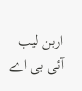اربن لیب آئی بی اے